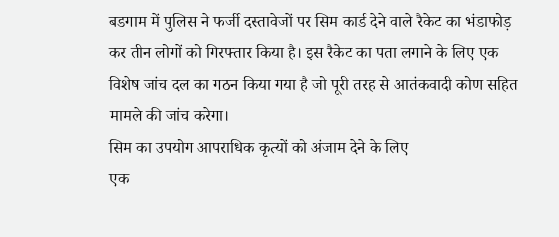बडगाम में पुलिस ने फर्जी दस्तावेजों पर सिम कार्ड देने वाले रैकेट का भंडाफोड़ कर तीन लोगों को गिरफ्तार किया है। इस रैकेट का पता लगाने के लिए एक विशेष जांच दल का गठन किया गया है जो पूरी तरह से आतंकवादी कोण सहित मामले की जांच करेगा।
सिम का उपयोग आपराधिक कृत्यों को अंजाम देने के लिए
एक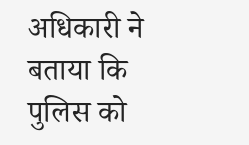अधिकारी ने बताया कि पुलिस को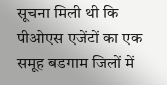सूचना मिली थी कि पीओएस एजेंटों का एक समूह बडगाम जिलों में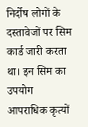निर्दोष लोगों के दस्तावेजों पर सिम कार्ड जारी करता था। इन सिम का उपयोग आपराधिक कृत्यों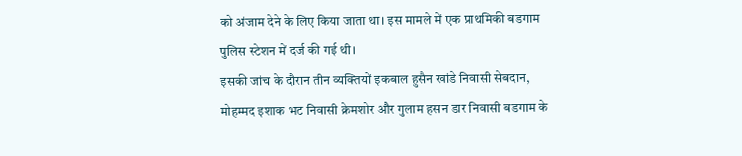को अंजाम देने के लिए किया जाता था। इस मामले में एक प्राथमिकी बडगाम पुलिस स्टेशन में दर्ज की गई थी।
इसकी जांच के दौरान तीन व्यक्तियों इकबाल हुसैन खांडे निवासी सेबदान, मोहम्मद इशाक भट निवासी क्रेमशोर और गुलाम हसन डार निवासी बडगाम के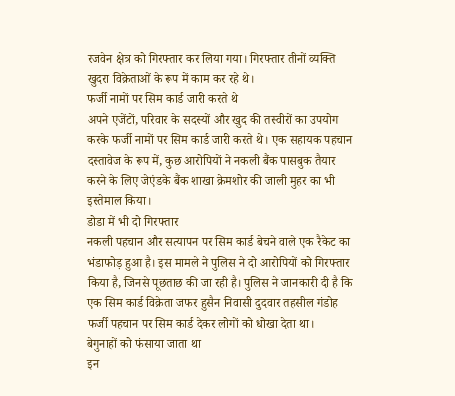रजवेन क्षेत्र को गिरफ्तार कर लिया गया। गिरफ्तार तीनों व्यक्ति खुदरा विक्रेताओं के रूप में काम कर रहे थे।
फर्जी नामों पर सिम कार्ड जारी करते थे
अपने एजेंटों, परिवार के सदस्यों और खुद की तस्वीरों का उपयोग करके फर्जी नामों पर सिम कार्ड जारी करते थे। एक सहायक पहचान दस्तावेज के रूप में, कुछ आरोपियों ने नकली बैंक पासबुक तैयार करने के लिए जेएंडके बैंक शाखा क्रेमशोर की जाली मुहर का भी इस्तेमाल किया।
डोडा में भी दो गिरफ्तार
नकली पहचान और सत्यापन पर सिम कार्ड बेचने वाले एक रैकेट का भंडाफोड़ हुआ है। इस मामले ने पुलिस ने दो आरोपियों को गिरफ्तार किया है, जिनसे पूछताछ की जा रही है। पुलिस ने जानकारी दी है कि एक सिम कार्ड विक्रेता जफर हुसैन निवासी दुदवार तहसील गंडोह फर्जी पहचान पर सिम कार्ड देकर लोगों को धोखा देता था।
बेगुनाहों को फंसाया जाता था
इन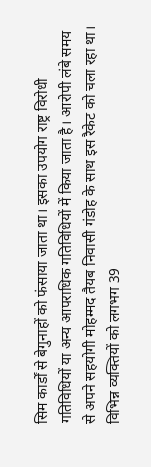सिम कार्डों से बेगुनाहों को फंसाया जाता था। इसका उपयोग राष्ट्र विरोधी गतिविधियों या अन्य आपराधिक गतिविधियों में किया जाता है। आरोपी लंबे समय से अपने सहयोगी मोहम्मद तैयब निवासी गंडोह के साथ इस रैकेट को चला रहा था।
विभिन्न व्यक्तियों को लगभग 39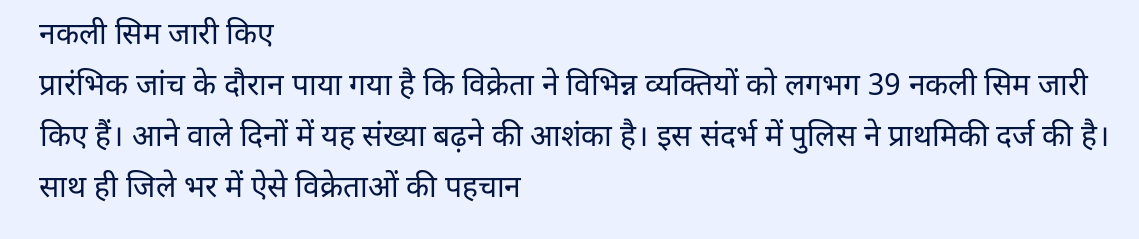नकली सिम जारी किए
प्रारंभिक जांच के दौरान पाया गया है कि विक्रेता ने विभिन्न व्यक्तियों को लगभग 39 नकली सिम जारी किए हैं। आने वाले दिनों में यह संख्या बढ़ने की आशंका है। इस संदर्भ में पुलिस ने प्राथमिकी दर्ज की है। साथ ही जिले भर में ऐसे विक्रेताओं की पहचान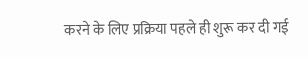करने के लिए प्रक्रिया पहले ही शुरू कर दी गई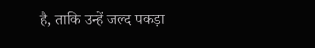है, ताकि उन्हें जल्द पकड़ा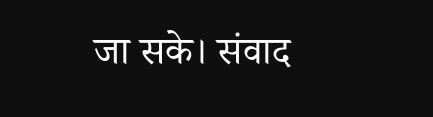जा सके। संवाद